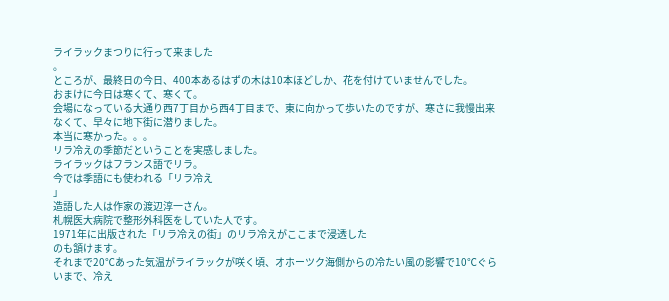ライラックまつりに行って来ました
。
ところが、最終日の今日、400本あるはずの木は10本ほどしか、花を付けていませんでした。
おまけに今日は寒くて、寒くて。
会場になっている大通り西7丁目から西4丁目まで、東に向かって歩いたのですが、寒さに我慢出来なくて、早々に地下街に潜りました。
本当に寒かった。。。
リラ冷えの季節だということを実感しました。
ライラックはフランス語でリラ。
今では季語にも使われる「リラ冷え
」
造語した人は作家の渡辺淳一さん。
札幌医大病院で整形外科医をしていた人です。
1971年に出版された「リラ冷えの街」のリラ冷えがここまで浸透した
のも頷けます。
それまで20℃あった気温がライラックが咲く頃、オホーツク海側からの冷たい風の影響で10℃ぐらいまで、冷え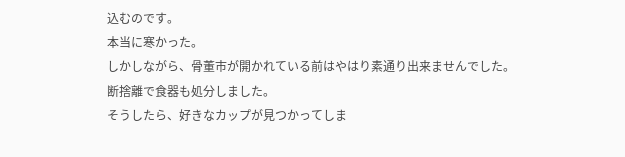込むのです。
本当に寒かった。
しかしながら、骨董市が開かれている前はやはり素通り出来ませんでした。
断捨離で食器も処分しました。
そうしたら、好きなカップが見つかってしま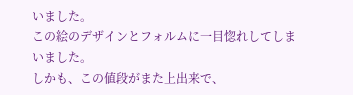いました。
この絵のデザインとフォルムに一目惚れしてしまいました。
しかも、この値段がまた上出来で、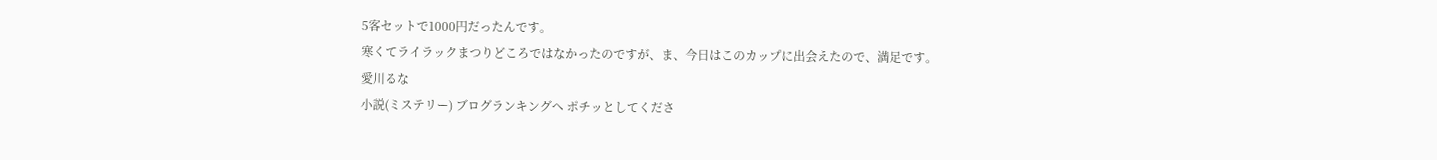5客セットで1000円だったんです。
寒くてライラックまつりどころではなかったのですが、ま、今日はこのカップに出会えたので、満足です。
愛川るな
小説(ミステリー) ブログランキングへ ポチッとしてくださ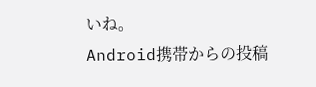いね。
Android携帯からの投稿